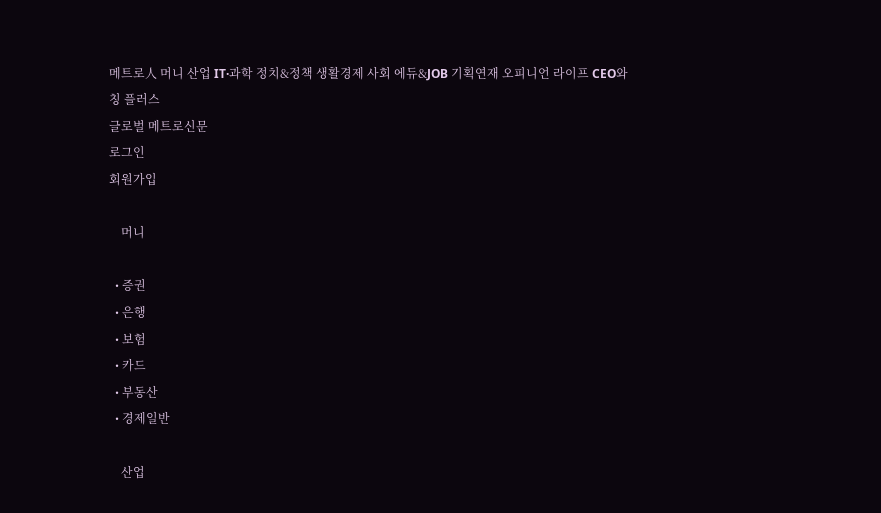메트로人 머니 산업 IT·과학 정치&정책 생활경제 사회 에듀&JOB 기획연재 오피니언 라이프 CEO와칭 플러스
글로벌 메트로신문
로그인
회원가입

    머니

  • 증권
  • 은행
  • 보험
  • 카드
  • 부동산
  • 경제일반

    산업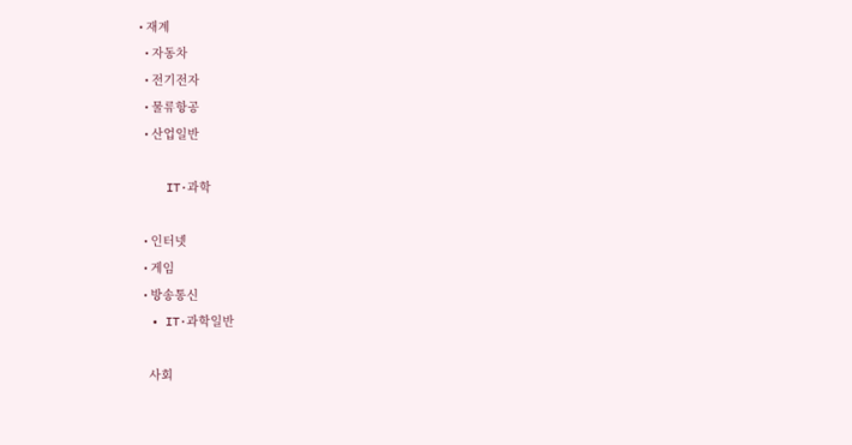• 재계
  • 자동차
  • 전기전자
  • 물류항공
  • 산업일반

    IT·과학

  • 인터넷
  • 게임
  • 방송통신
  • IT·과학일반

    사회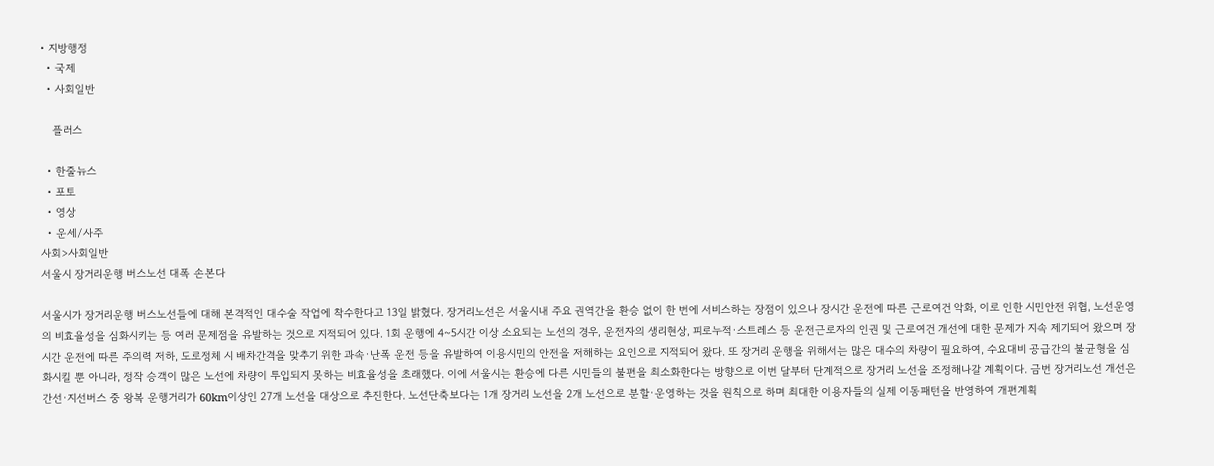• 지방행정
  • 국제
  • 사회일반

    플러스

  • 한줄뉴스
  • 포토
  • 영상
  • 운세/사주
사회>사회일반
서울시 장거리운행 버스노선 대폭 손본다

서울시가 장거리운행 버스노선들에 대해 본격적인 대수술 작업에 착수한다고 13일 밝혔다. 장거리노선은 서울시내 주요 권역간을 환승 없이 한 번에 서비스하는 장점이 있으나 장시간 운전에 따른 근로여건 악화, 이로 인한 시민안전 위협, 노선운영의 비효율성을 심화시키는 등 여러 문제점을 유발하는 것으로 지적되어 있다. 1회 운행에 4~5시간 이상 소요되는 노선의 경우, 운전자의 생리현상, 피로누적·스트레스 등 운전근로자의 인권 및 근로여건 개선에 대한 문제가 지속 제기되어 왔으며 장시간 운전에 따른 주의력 저하, 도로정체 시 배차간격을 맞추기 위한 과속·난폭 운전 등을 유발하여 이용시민의 안전을 저해하는 요인으로 지적되어 왔다. 또 장거리 운행을 위해서는 많은 대수의 차량이 필요하여, 수요대비 공급간의 불균형을 심화시킬 뿐 아니라, 정작 승객이 많은 노선에 차량이 투입되지 못하는 비효율성을 초래했다. 이에 서울시는 환승에 다른 시민들의 불편을 최소화한다는 방향으로 이번 달부터 단계적으로 장거리 노선을 조정해나갈 계획이다. 금번 장거리노선 개선은 간선·지선버스 중 왕복 운행거리가 60km이상인 27개 노선을 대상으로 추진한다. 노선단축보다는 1개 장거리 노선을 2개 노선으로 분할·운영하는 것을 원칙으로 하며 최대한 이용자들의 실제 이동패턴을 반영하여 개편계획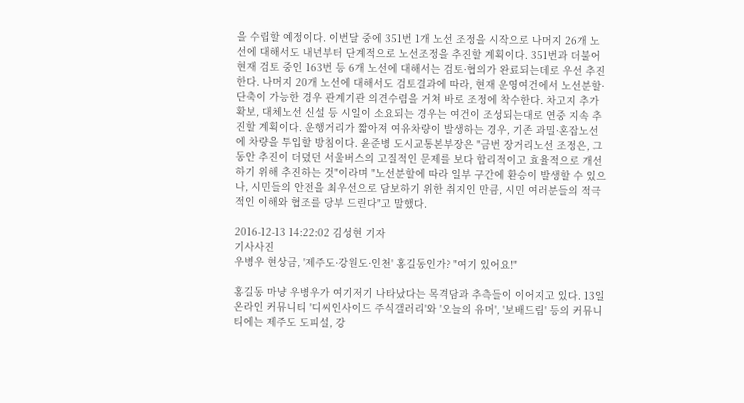을 수립할 예정이다. 이번달 중에 351번 1개 노선 조정을 시작으로 나머지 26개 노선에 대해서도 내년부터 단계적으로 노선조정을 추진할 계획이다. 351번과 더불어 현재 검토 중인 163번 등 6개 노선에 대해서는 검토·협의가 완료되는데로 우선 추진한다. 나머지 20개 노선에 대해서도 검토결과에 따라, 현재 운영여건에서 노선분할·단축이 가능한 경우 관계기관 의견수렴을 거쳐 바로 조정에 착수한다. 차고지 추가 확보, 대체노선 신설 등 시일이 소요되는 경우는 여건이 조성되는대로 연중 지속 추진할 계획이다. 운행거리가 짧아져 여유차량이 발생하는 경우, 기존 과밀·혼잡노선에 차량을 투입할 방침이다. 윤준병 도시교통본부장은 "금번 장거리노선 조정은, 그 동안 추진이 더뎠던 서울버스의 고질적인 문제를 보다 합리적이고 효율적으로 개선하기 위해 추진하는 것"이라며 "노선분할에 따라 일부 구간에 환승이 발생할 수 있으나, 시민들의 안전을 최우선으로 담보하기 위한 취지인 만큼, 시민 여러분들의 적극적인 이해와 협조를 당부 드린다"고 말했다.

2016-12-13 14:22:02 김성현 기자
기사사진
우병우 현상금, '제주도·강원도·인천' 홍길동인가? "여기 있어요!"

홍길동 마냥 우병우가 여기저기 나타났다는 목격담과 추측들이 이어지고 있다. 13일 온라인 커뮤니티 '디씨인사이드 주식갤러리'와 '오늘의 유머', '보배드림' 등의 커뮤니티에는 제주도 도피설, 강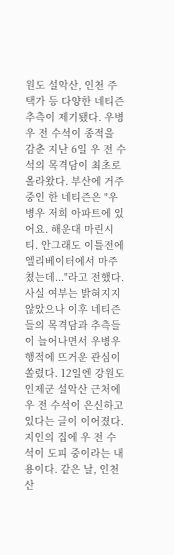원도 설악산, 인천 주택가 등 다양한 네티즌 추측이 제기됐다. 우병우 전 수석이 종적을 감춘 지난 6일 우 전 수석의 목격담이 최초로 올라왔다. 부산에 거주중인 한 네티즌은 "우병우 저희 아파트에 있어요. 해운대 마린시티. 안그래도 이틀전에 엘리베이터에서 마주쳤는데..."라고 전했다. 사실 여부는 밝혀지지 않았으나 이후 네티즌들의 목격담과 추측들이 늘어나면서 우병우 행적에 뜨거운 관심이 쏠렸다. 12일엔 강원도 인제군 설악산 근처에 우 전 수석이 은신하고 있다는 글이 이어졌다. 지인의 집에 우 전 수석이 도피 중이라는 내용이다. 같은 날, 인천 산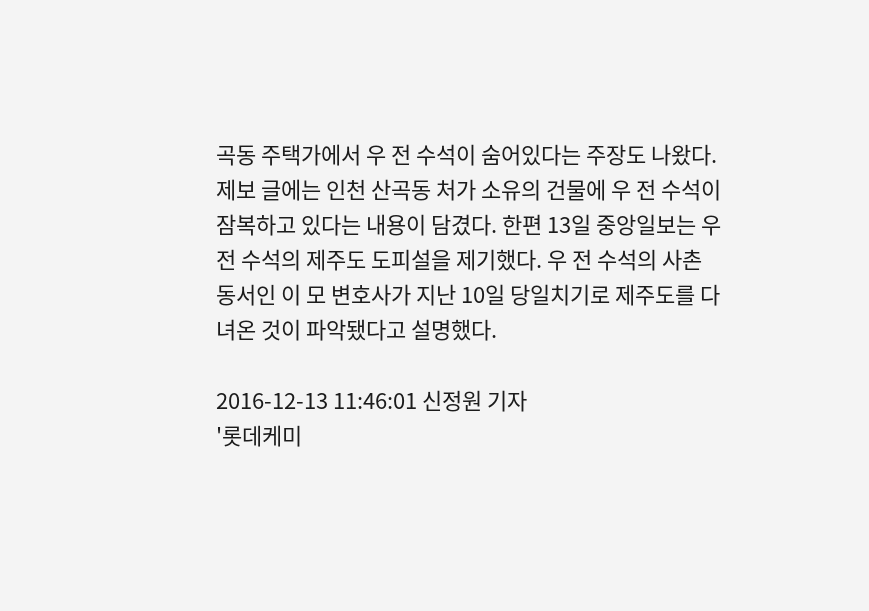곡동 주택가에서 우 전 수석이 숨어있다는 주장도 나왔다. 제보 글에는 인천 산곡동 처가 소유의 건물에 우 전 수석이 잠복하고 있다는 내용이 담겼다. 한편 13일 중앙일보는 우 전 수석의 제주도 도피설을 제기했다. 우 전 수석의 사촌 동서인 이 모 변호사가 지난 10일 당일치기로 제주도를 다녀온 것이 파악됐다고 설명했다.

2016-12-13 11:46:01 신정원 기자
'롯데케미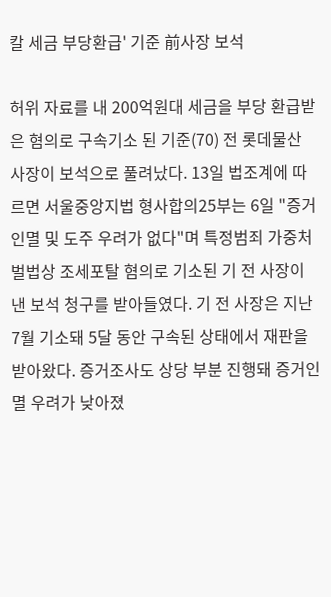칼 세금 부당환급' 기준 前사장 보석

허위 자료를 내 200억원대 세금을 부당 환급받은 혐의로 구속기소 된 기준(70) 전 롯데물산 사장이 보석으로 풀려났다. 13일 법조계에 따르면 서울중앙지법 형사합의25부는 6일 "증거인멸 및 도주 우려가 없다"며 특정범죄 가중처벌법상 조세포탈 혐의로 기소된 기 전 사장이 낸 보석 청구를 받아들였다. 기 전 사장은 지난 7월 기소돼 5달 동안 구속된 상태에서 재판을 받아왔다. 증거조사도 상당 부분 진행돼 증거인멸 우려가 낮아졌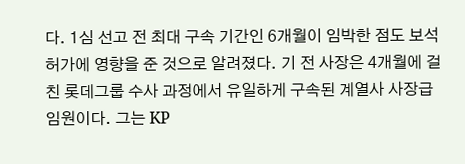다. 1심 선고 전 최대 구속 기간인 6개월이 임박한 점도 보석 허가에 영향을 준 것으로 알려졌다. 기 전 사장은 4개월에 걸친 롯데그룹 수사 과정에서 유일하게 구속된 계열사 사장급 임원이다. 그는 KP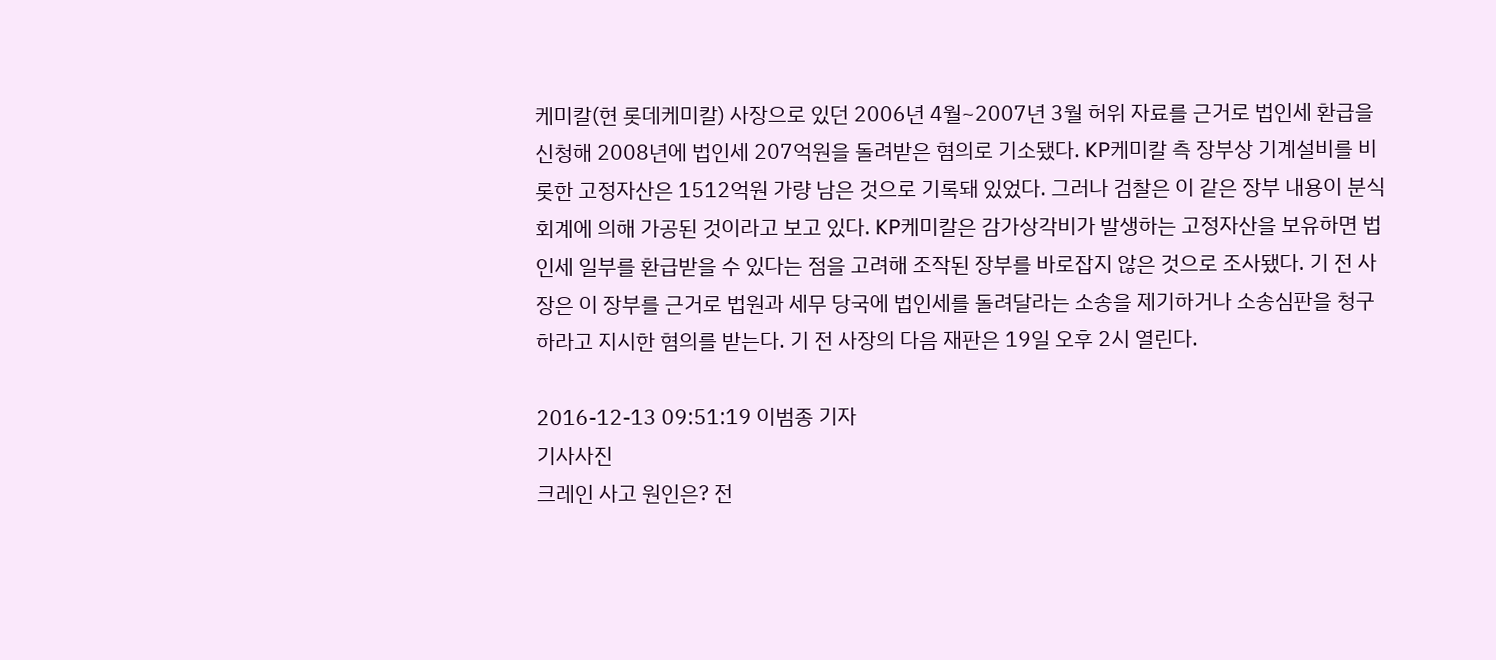케미칼(현 롯데케미칼) 사장으로 있던 2006년 4월~2007년 3월 허위 자료를 근거로 법인세 환급을 신청해 2008년에 법인세 207억원을 돌려받은 혐의로 기소됐다. KP케미칼 측 장부상 기계설비를 비롯한 고정자산은 1512억원 가량 남은 것으로 기록돼 있었다. 그러나 검찰은 이 같은 장부 내용이 분식회계에 의해 가공된 것이라고 보고 있다. KP케미칼은 감가상각비가 발생하는 고정자산을 보유하면 법인세 일부를 환급받을 수 있다는 점을 고려해 조작된 장부를 바로잡지 않은 것으로 조사됐다. 기 전 사장은 이 장부를 근거로 법원과 세무 당국에 법인세를 돌려달라는 소송을 제기하거나 소송심판을 청구하라고 지시한 혐의를 받는다. 기 전 사장의 다음 재판은 19일 오후 2시 열린다.

2016-12-13 09:51:19 이범종 기자
기사사진
크레인 사고 원인은? 전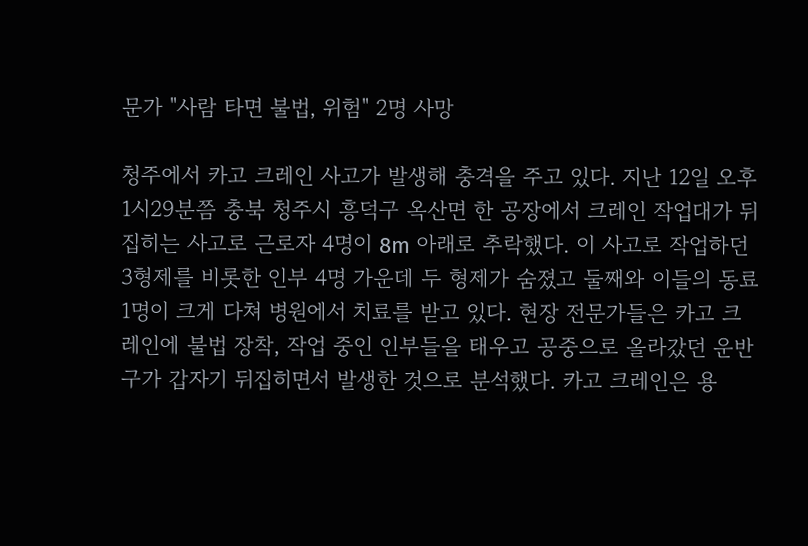문가 "사람 타면 불법, 위험" 2명 사망

청주에서 카고 크레인 사고가 발생해 충격을 주고 있다. 지난 12일 오후 1시29분쯤 충북 청주시 흥덕구 옥산면 한 공장에서 크레인 작업대가 뒤집히는 사고로 근로자 4명이 8m 아래로 추락했다. 이 사고로 작업하던 3형제를 비롯한 인부 4명 가운데 두 형제가 숨졌고 둘째와 이들의 동료 1명이 크게 다쳐 병원에서 치료를 받고 있다. 현장 전문가들은 카고 크레인에 불법 장착, 작업 중인 인부들을 태우고 공중으로 올라갔던 운반구가 갑자기 뒤집히면서 발생한 것으로 분석했다. 카고 크레인은 용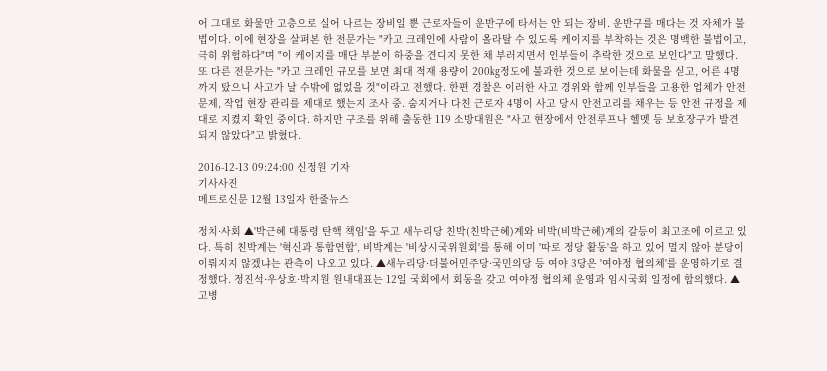어 그대로 화물만 고층으로 실어 나르는 장비일 뿐 근로자들이 운반구에 타서는 안 되는 장비. 운반구를 매다는 것 자체가 불법이다. 이에 현장을 살펴본 한 전문가는 "카고 크레인에 사람이 올라탈 수 있도록 케이지를 부착하는 것은 명백한 불법이고, 극히 위험하다"며 "이 케이지를 매단 부분이 하중을 견디지 못한 채 부러지면서 인부들이 추락한 것으로 보인다"고 말했다. 또 다른 전문가는 "카고 크레인 규모를 보면 최대 적재 용량이 200㎏정도에 불과한 것으로 보이는데 화물을 싣고, 어른 4명까지 탔으니 사고가 날 수밖에 없었을 것"이라고 전했다. 한편 경찰은 이러한 사고 경위와 함께 인부들을 고용한 업체가 안전 문제, 작업 현장 관리를 제대로 했는지 조사 중. 숨지거나 다친 근로자 4명이 사고 당시 안전고리를 채우는 등 안전 규정을 제대로 지켰지 확인 중이다. 하지만 구조를 위해 출동한 119 소방대원은 "사고 현장에서 안전루프나 헬멧 등 보호장구가 발견되지 않았다"고 밝혔다.

2016-12-13 09:24:00 신정원 기자
기사사진
메트로신문 12월 13일자 한줄뉴스

정치·사회 ▲'박근혜 대통령 탄핵 책임'을 두고 새누리당 친박(친박근혜)계와 비박(비박근혜)계의 갈등이 최고조에 이르고 있다. 특히 친박계는 '혁신과 통합연합', 비박계는 '비상시국위원회'를 통해 이미 '따로 정당 활동'을 하고 있어 멀지 않아 분당이 이뤄지지 않겠냐는 관측이 나오고 있다. ▲새누리당·더불어민주당·국민의당 등 여야 3당은 '여야정 협의체'를 운영하기로 결정했다. 정진석·우상호·박지원 원내대표는 12일 국회에서 회동을 갖고 여야정 협의체 운영과 임시국회 일정에 합의했다. ▲고병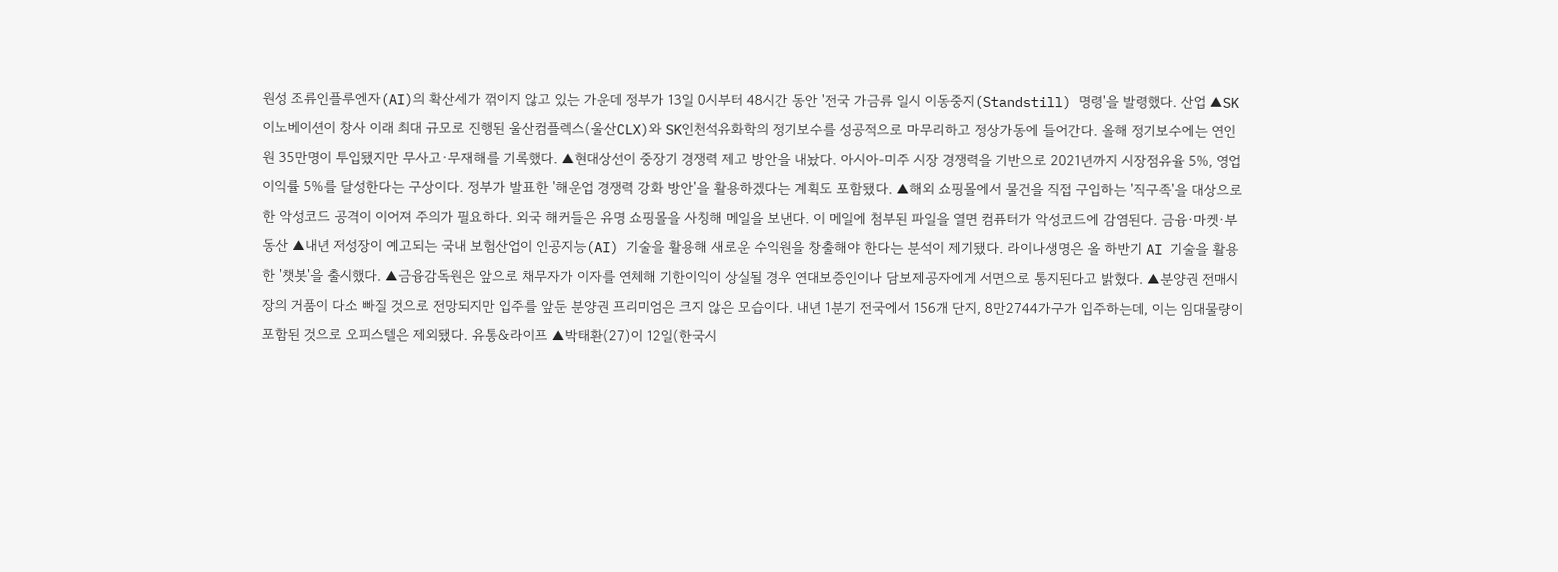원성 조류인플루엔자(AI)의 확산세가 꺾이지 않고 있는 가운데 정부가 13일 0시부터 48시간 동안 '전국 가금류 일시 이동중지(Standstill) 명령'을 발령했다. 산업 ▲SK이노베이션이 창사 이래 최대 규모로 진행된 울산컴플렉스(울산CLX)와 SK인천석유화학의 정기보수를 성공적으로 마무리하고 정상가동에 들어간다. 올해 정기보수에는 연인원 35만명이 투입됐지만 무사고·무재해를 기록했다. ▲현대상선이 중장기 경쟁력 제고 방안을 내놨다. 아시아-미주 시장 경쟁력을 기반으로 2021년까지 시장점유율 5%, 영업이익률 5%를 달성한다는 구상이다. 정부가 발표한 '해운업 경쟁력 강화 방안'을 활용하겠다는 계획도 포함됐다. ▲해외 쇼핑몰에서 물건을 직접 구입하는 '직구족'을 대상으로 한 악성코드 공격이 이어져 주의가 필요하다. 외국 해커들은 유명 쇼핑몰을 사칭해 메일을 보낸다. 이 메일에 첨부된 파일을 열면 컴퓨터가 악성코드에 감염된다. 금융·마켓·부동산 ▲내년 저성장이 예고되는 국내 보험산업이 인공지능(AI) 기술을 활용해 새로운 수익원을 창출해야 한다는 분석이 제기됐다. 라이나생명은 올 하반기 AI 기술을 활용한 '챗봇'을 출시했다. ▲금융감독원은 앞으로 채무자가 이자를 연체해 기한이익이 상실될 경우 연대보증인이나 담보제공자에게 서면으로 통지된다고 밝혔다. ▲분양권 전매시장의 거품이 다소 빠질 것으로 전망되지만 입주를 앞둔 분양권 프리미엄은 크지 않은 모습이다. 내년 1분기 전국에서 156개 단지, 8만2744가구가 입주하는데, 이는 임대물량이 포함된 것으로 오피스텔은 제외됐다. 유통&라이프 ▲박태환(27)이 12일(한국시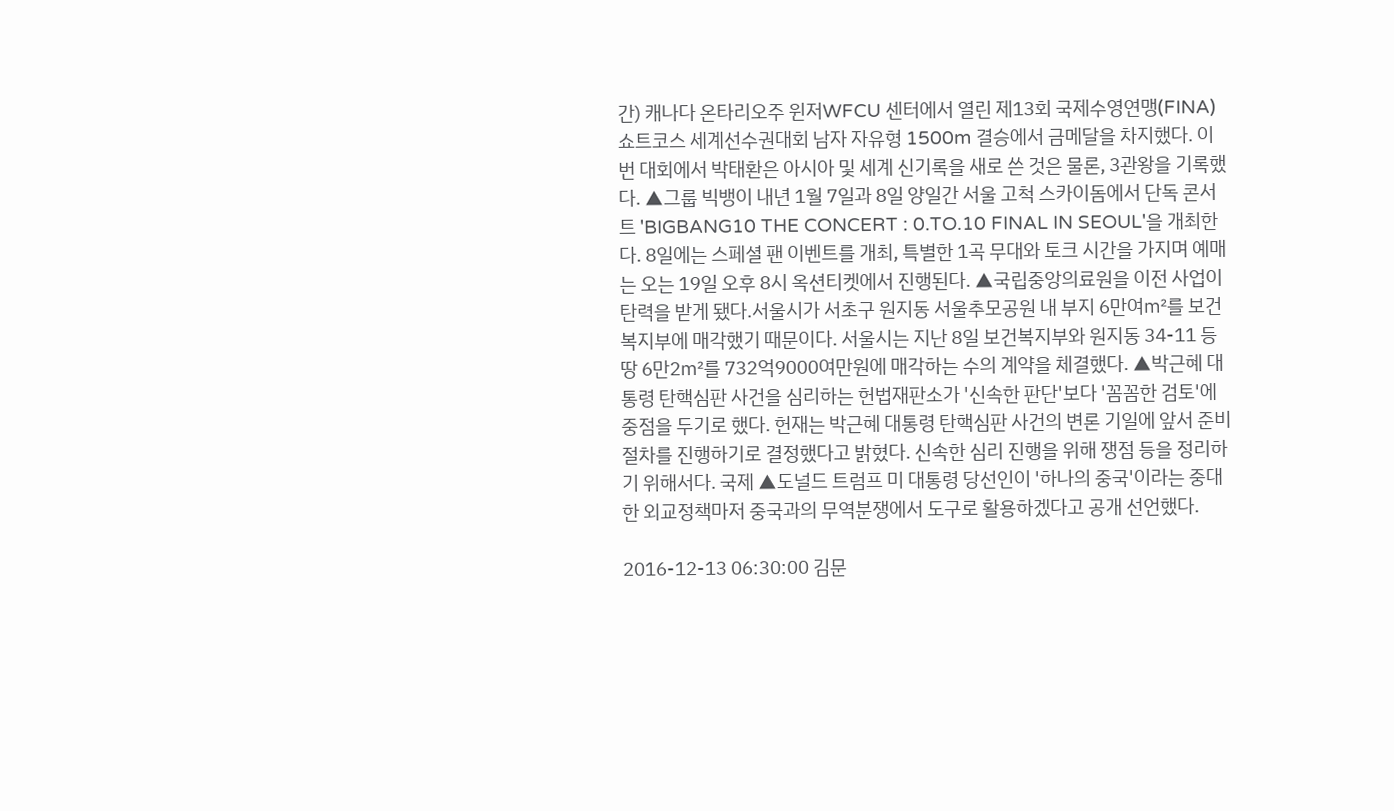간) 캐나다 온타리오주 윈저WFCU 센터에서 열린 제13회 국제수영연맹(FINA) 쇼트코스 세계선수권대회 남자 자유형 1500m 결승에서 금메달을 차지했다. 이번 대회에서 박태환은 아시아 및 세계 신기록을 새로 쓴 것은 물론, 3관왕을 기록했다. ▲그룹 빅뱅이 내년 1월 7일과 8일 양일간 서울 고척 스카이돔에서 단독 콘서트 'BIGBANG10 THE CONCERT : 0.TO.10 FINAL IN SEOUL'을 개최한다. 8일에는 스페셜 팬 이벤트를 개최, 특별한 1곡 무대와 토크 시간을 가지며 예매는 오는 19일 오후 8시 옥션티켓에서 진행된다. ▲국립중앙의료원을 이전 사업이 탄력을 받게 됐다.서울시가 서초구 원지동 서울추모공원 내 부지 6만여㎡를 보건복지부에 매각했기 때문이다. 서울시는 지난 8일 보건복지부와 원지동 34-11 등 땅 6만2㎡를 732억9000여만원에 매각하는 수의 계약을 체결했다. ▲박근혜 대통령 탄핵심판 사건을 심리하는 헌법재판소가 '신속한 판단'보다 '꼼꼼한 검토'에 중점을 두기로 했다. 헌재는 박근혜 대통령 탄핵심판 사건의 변론 기일에 앞서 준비 절차를 진행하기로 결정했다고 밝혔다. 신속한 심리 진행을 위해 쟁점 등을 정리하기 위해서다. 국제 ▲도널드 트럼프 미 대통령 당선인이 '하나의 중국'이라는 중대한 외교정책마저 중국과의 무역분쟁에서 도구로 활용하겠다고 공개 선언했다.

2016-12-13 06:30:00 김문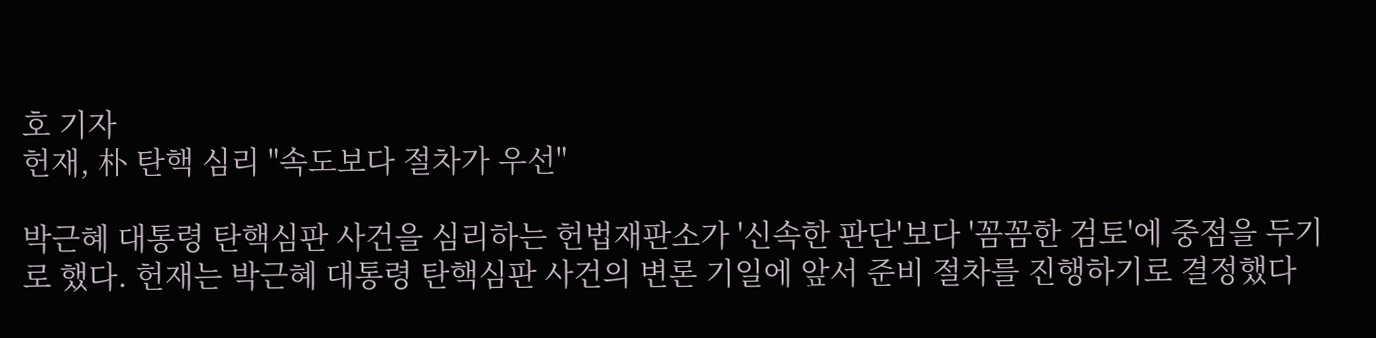호 기자
헌재, 朴 탄핵 심리 "속도보다 절차가 우선"

박근혜 대통령 탄핵심판 사건을 심리하는 헌법재판소가 '신속한 판단'보다 '꼼꼼한 검토'에 중점을 두기로 했다. 헌재는 박근혜 대통령 탄핵심판 사건의 변론 기일에 앞서 준비 절차를 진행하기로 결정했다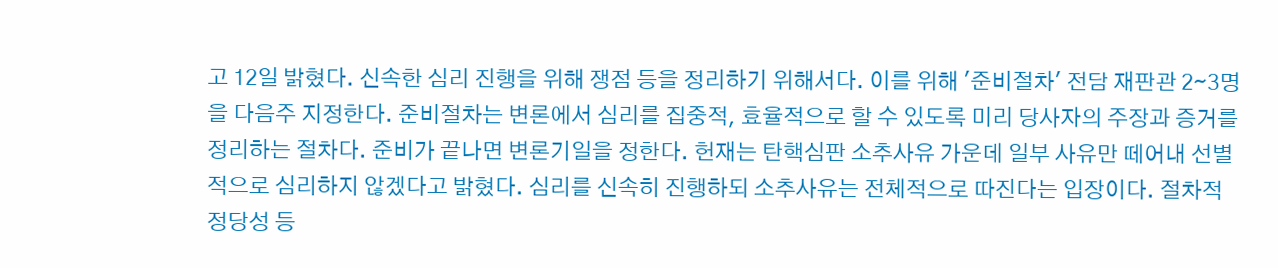고 12일 밝혔다. 신속한 심리 진행을 위해 쟁점 등을 정리하기 위해서다. 이를 위해 '준비절차' 전담 재판관 2∼3명을 다음주 지정한다. 준비절차는 변론에서 심리를 집중적, 효율적으로 할 수 있도록 미리 당사자의 주장과 증거를 정리하는 절차다. 준비가 끝나면 변론기일을 정한다. 헌재는 탄핵심판 소추사유 가운데 일부 사유만 떼어내 선별적으로 심리하지 않겠다고 밝혔다. 심리를 신속히 진행하되 소추사유는 전체적으로 따진다는 입장이다. 절차적 정당성 등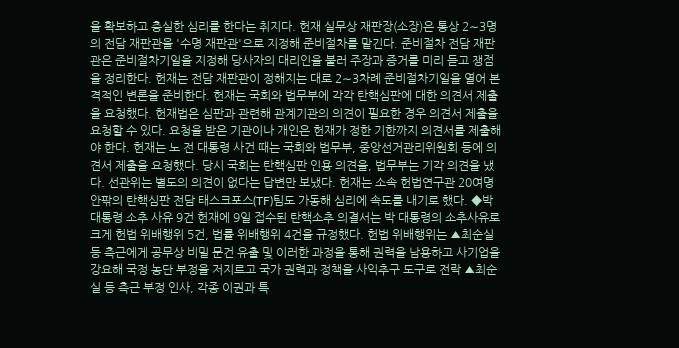을 확보하고 충실한 심리를 한다는 취지다. 헌재 실무상 재판장(소장)은 통상 2∼3명의 전담 재판관을 '수명 재판관'으로 지정해 준비절차를 맡긴다. 준비절차 전담 재판관은 준비절차기일을 지정해 당사자의 대리인을 불러 주장과 증거를 미리 듣고 쟁점을 정리한다. 헌재는 전담 재판관이 정해지는 대로 2∼3차례 준비절차기일을 열어 본격적인 변론을 준비한다. 헌재는 국회와 법무부에 각각 탄핵심판에 대한 의견서 제출을 요청했다. 헌재법은 심판과 관련해 관계기관의 의견이 필요한 경우 의견서 제출을 요청할 수 있다. 요청을 받은 기관이나 개인은 헌재가 정한 기한까지 의견서를 제출해야 한다. 헌재는 노 전 대통령 사건 때는 국회와 법무부, 중앙선거관리위원회 등에 의견서 제출을 요청했다. 당시 국회는 탄핵심판 인용 의견을, 법무부는 기각 의견을 냈다. 선관위는 별도의 의견이 없다는 답변만 보냈다. 헌재는 소속 헌법연구관 20여명 안팎의 탄핵심판 전담 태스크포스(TF)팀도 가동해 심리에 속도를 내기로 했다. ◆박 대통령 소추 사유 9건 헌재에 9일 접수된 탄핵소추 의결서는 박 대통령의 소추사유로 크게 헌법 위배행위 5건, 법률 위배행위 4건을 규정했다. 헌법 위배행위는 ▲최순실 등 측근에게 공무상 비밀 문건 유출 및 이러한 과정을 통해 권력을 남용하고 사기업을 강요해 국정 농단 부정을 저지르고 국가 권력과 정책을 사익추구 도구로 전락 ▲최순실 등 측근 부정 인사, 각종 이권과 특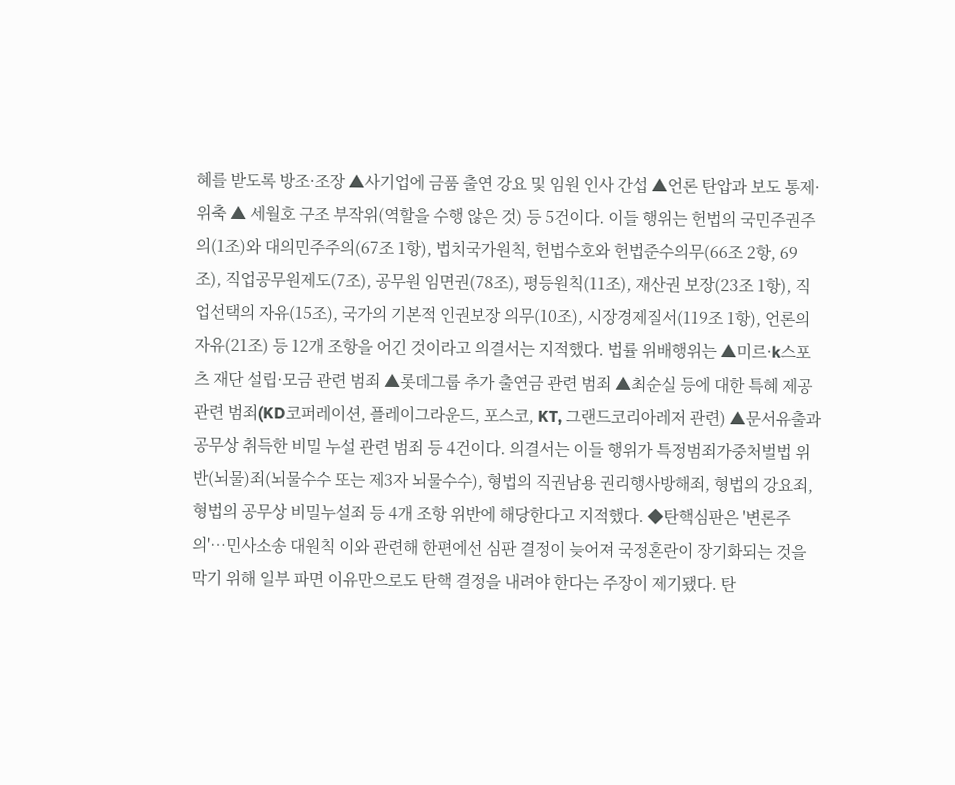혜를 받도록 방조·조장 ▲사기업에 금품 출연 강요 및 임원 인사 간섭 ▲언론 탄압과 보도 통제·위축 ▲ 세월호 구조 부작위(역할을 수행 않은 것) 등 5건이다. 이들 행위는 헌법의 국민주권주의(1조)와 대의민주주의(67조 1항), 법치국가원칙, 헌법수호와 헌법준수의무(66조 2항, 69조), 직업공무원제도(7조), 공무원 임면권(78조), 평등원칙(11조), 재산권 보장(23조 1항), 직업선택의 자유(15조), 국가의 기본적 인권보장 의무(10조), 시장경제질서(119조 1항), 언론의 자유(21조) 등 12개 조항을 어긴 것이라고 의결서는 지적했다. 법률 위배행위는 ▲미르·k스포츠 재단 설립·모금 관련 범죄 ▲롯데그룹 추가 출연금 관련 범죄 ▲최순실 등에 대한 특혜 제공 관련 범죄(KD코퍼레이션, 플레이그라운드, 포스코, KT, 그랜드코리아레저 관련) ▲문서유출과 공무상 취득한 비밀 누설 관련 범죄 등 4건이다. 의결서는 이들 행위가 특정범죄가중처벌법 위반(뇌물)죄(뇌물수수 또는 제3자 뇌물수수), 형법의 직권남용 권리행사방해죄, 형법의 강요죄, 형법의 공무상 비밀누설죄 등 4개 조항 위반에 해당한다고 지적했다. ◆탄핵심판은 '변론주의'…민사소송 대원칙 이와 관련해 한편에선 심판 결정이 늦어져 국정혼란이 장기화되는 것을 막기 위해 일부 파면 이유만으로도 탄핵 결정을 내려야 한다는 주장이 제기됐다. 탄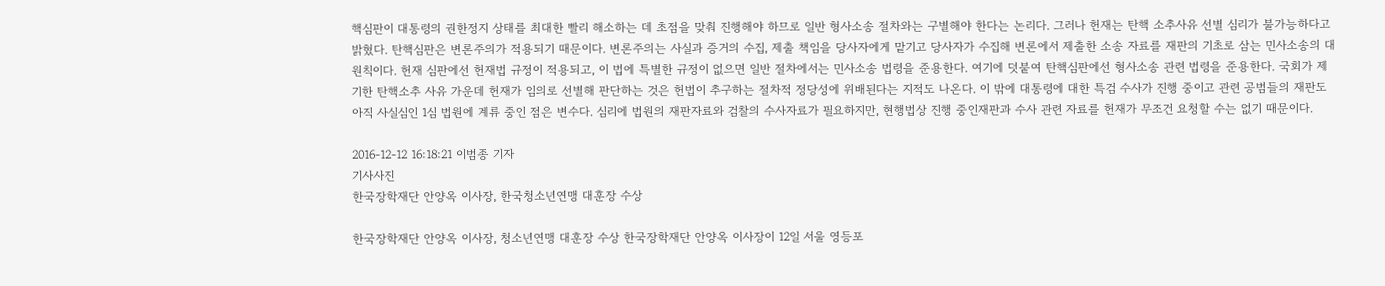핵심판이 대통령의 권한정지 상태를 최대한 빨리 해소하는 데 초점을 맞춰 진행해야 하므로 일반 형사소송 절차와는 구별해야 한다는 논리다. 그러나 헌재는 탄핵 소추사유 선별 심리가 불가능하다고 밝혔다. 탄핵심판은 변론주의가 적용되기 때문이다. 변론주의는 사실과 증거의 수집, 제출 책임을 당사자에게 맡기고 당사자가 수집해 변론에서 제출한 소송 자료를 재판의 기초로 삼는 민사소송의 대원칙이다. 헌재 심판에선 헌재법 규정이 적용되고, 이 법에 특별한 규정이 없으면 일반 절차에서는 민사소송 법령을 준용한다. 여기에 덧붙여 탄핵심판에선 형사소송 관련 법령을 준용한다. 국회가 제기한 탄핵소추 사유 가운데 헌재가 임의로 선별해 판단하는 것은 헌법이 추구하는 절차적 정당성에 위배된다는 지적도 나온다. 이 밖에 대통령에 대한 특검 수사가 진행 중이고 관련 공범들의 재판도 아직 사실심인 1심 법원에 계류 중인 점은 변수다. 심리에 법원의 재판자료와 검찰의 수사자료가 필요하지만, 현행법상 진행 중인재판과 수사 관련 자료를 헌재가 무조건 요청할 수는 없기 때문이다.

2016-12-12 16:18:21 이범종 기자
기사사진
한국장학재단 안양옥 이사장, 한국청소년연맹 대훈장 수상

한국장학재단 안양옥 이사장, 청소년연맹 대훈장 수상 한국장학재단 안양옥 이사장이 12일 서울 영등포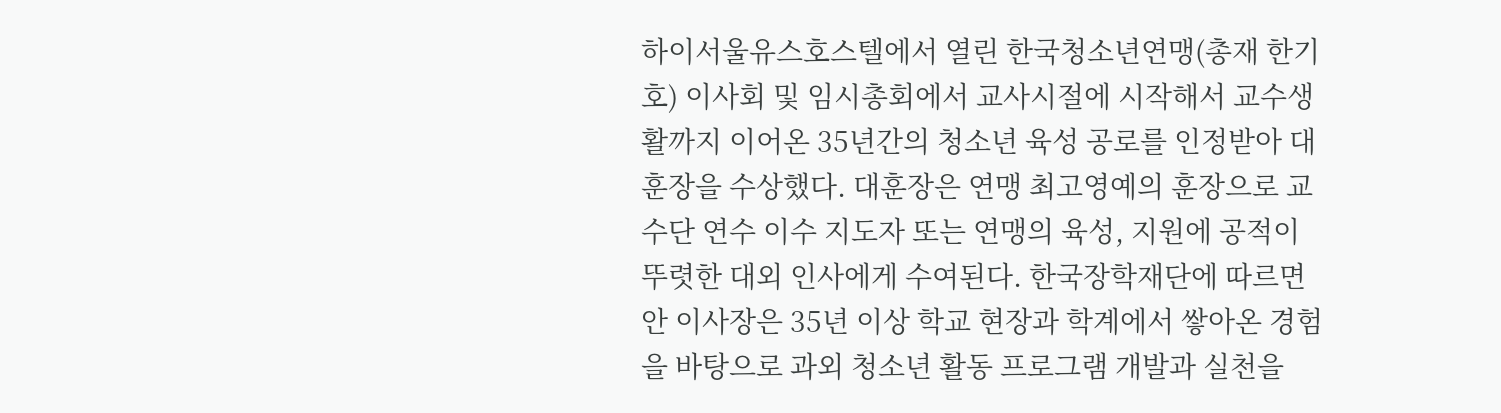하이서울유스호스텔에서 열린 한국청소년연맹(총재 한기호) 이사회 및 임시총회에서 교사시절에 시작해서 교수생활까지 이어온 35년간의 청소년 육성 공로를 인정받아 대훈장을 수상했다. 대훈장은 연맹 최고영예의 훈장으로 교수단 연수 이수 지도자 또는 연맹의 육성, 지원에 공적이 뚜렷한 대외 인사에게 수여된다. 한국장학재단에 따르면 안 이사장은 35년 이상 학교 현장과 학계에서 쌓아온 경험을 바탕으로 과외 청소년 활동 프로그램 개발과 실천을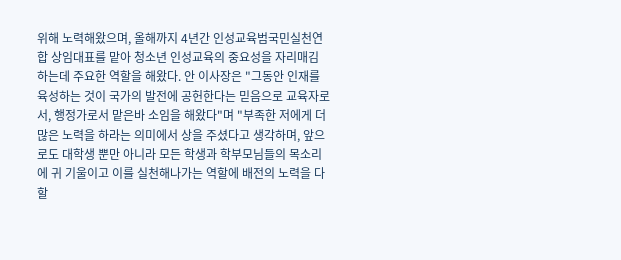위해 노력해왔으며, 올해까지 4년간 인성교육범국민실천연합 상임대표를 맡아 청소년 인성교육의 중요성을 자리매김 하는데 주요한 역할을 해왔다. 안 이사장은 "그동안 인재를 육성하는 것이 국가의 발전에 공헌한다는 믿음으로 교육자로서, 행정가로서 맡은바 소임을 해왔다"며 "부족한 저에게 더 많은 노력을 하라는 의미에서 상을 주셨다고 생각하며, 앞으로도 대학생 뿐만 아니라 모든 학생과 학부모님들의 목소리에 귀 기울이고 이를 실천해나가는 역할에 배전의 노력을 다할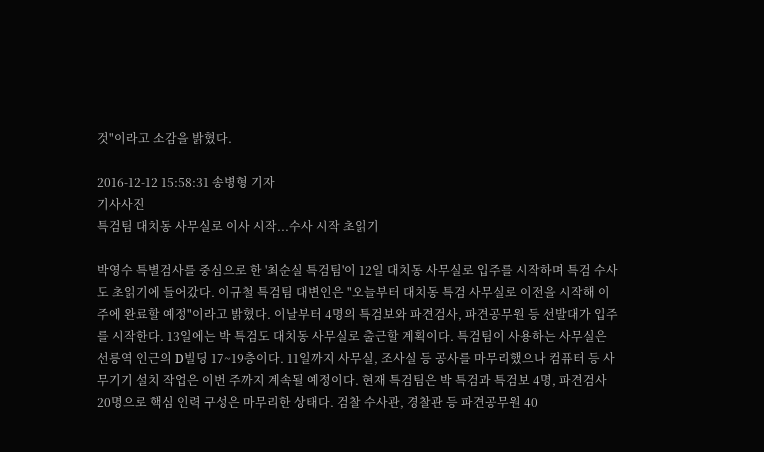것"이라고 소감을 밝혔다.

2016-12-12 15:58:31 송병형 기자
기사사진
특검팀 대치동 사무실로 이사 시작...수사 시작 초읽기

박영수 특별검사를 중심으로 한 '최순실 특검팀'이 12일 대치동 사무실로 입주를 시작하며 특검 수사도 초읽기에 들어갔다. 이규철 특검팀 대변인은 "오늘부터 대치동 특검 사무실로 이전을 시작해 이주에 완료할 예정"이라고 밝혔다. 이날부터 4명의 특검보와 파견검사, 파견공무원 등 선발대가 입주를 시작한다. 13일에는 박 특검도 대치동 사무실로 출근할 계획이다. 특검팀이 사용하는 사무실은 선릉역 인근의 D빌딩 17~19층이다. 11일까지 사무실, 조사실 등 공사를 마무리했으나 컴퓨터 등 사무기기 설치 작업은 이번 주까지 계속될 예정이다. 현재 특검팀은 박 특검과 특검보 4명, 파견검사 20명으로 핵심 인력 구성은 마무리한 상태다. 검찰 수사관, 경찰관 등 파견공무원 40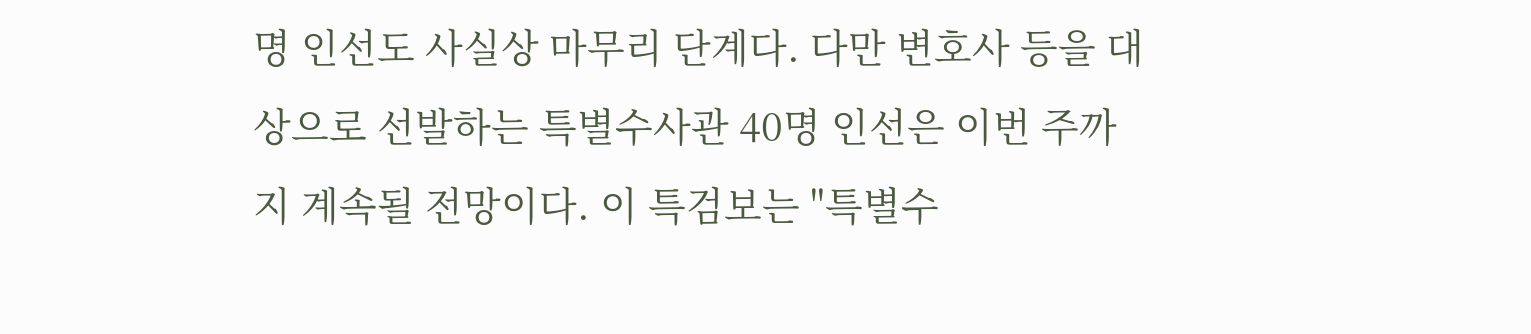명 인선도 사실상 마무리 단계다. 다만 변호사 등을 대상으로 선발하는 특별수사관 40명 인선은 이번 주까지 계속될 전망이다. 이 특검보는 "특별수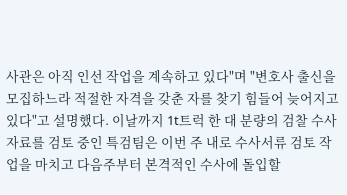사관은 아직 인선 작업을 계속하고 있다"며 "변호사 출신을 모집하느라 적절한 자격을 갖춘 자를 찾기 힘들어 늦어지고 있다"고 설명했다. 이날까지 1t트럭 한 대 분량의 검찰 수사 자료를 검토 중인 특검팀은 이번 주 내로 수사서류 검토 작업을 마치고 다음주부터 본격적인 수사에 돌입할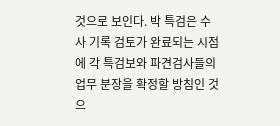것으로 보인다. 박 특검은 수사 기록 검토가 완료되는 시점에 각 특검보와 파견검사들의 업무 분장을 확정할 방침인 것으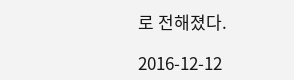로 전해졌다.

2016-12-12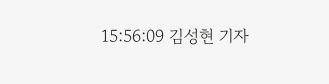15:56:09 김성현 기자